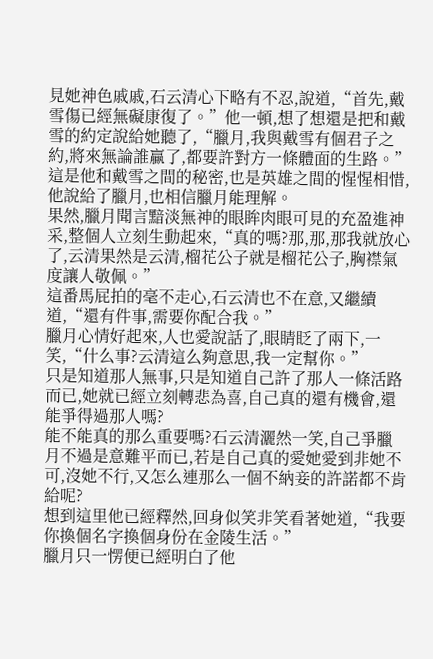見她神色戚戚,石云清心下略有不忍,說道,“首先,戴雪傷已經無礙康復了。”他一頓,想了想還是把和戴雪的約定說給她聽了,“臘月,我與戴雪有個君子之約,將來無論誰贏了,都要許對方一條體面的生路。”
這是他和戴雪之間的秘密,也是英雄之間的惺惺相惜,他說給了臘月,也相信臘月能理解。
果然,臘月聞言黯淡無神的眼眸肉眼可見的充盈進神采,整個人立刻生動起來,“真的嗎?那,那,那我就放心了,云清果然是云清,榴花公子就是榴花公子,胸襟氣度讓人敬佩。”
這番馬屁拍的毫不走心,石云清也不在意,又繼續道,“還有件事,需要你配合我。”
臘月心情好起來,人也愛說話了,眼睛眨了兩下,一笑,“什么事?云清這么夠意思,我一定幫你。”
只是知道那人無事,只是知道自己許了那人一條活路而已,她就已經立刻轉悲為喜,自己真的還有機會,還能爭得過那人嗎?
能不能真的那么重要嗎?石云清灑然一笑,自己爭臘月不過是意難平而已,若是自己真的愛她愛到非她不可,沒她不行,又怎么連那么一個不納妾的許諾都不肯給呢?
想到這里他已經釋然,回身似笑非笑看著她道,“我要你換個名字換個身份在金陵生活。”
臘月只一愣便已經明白了他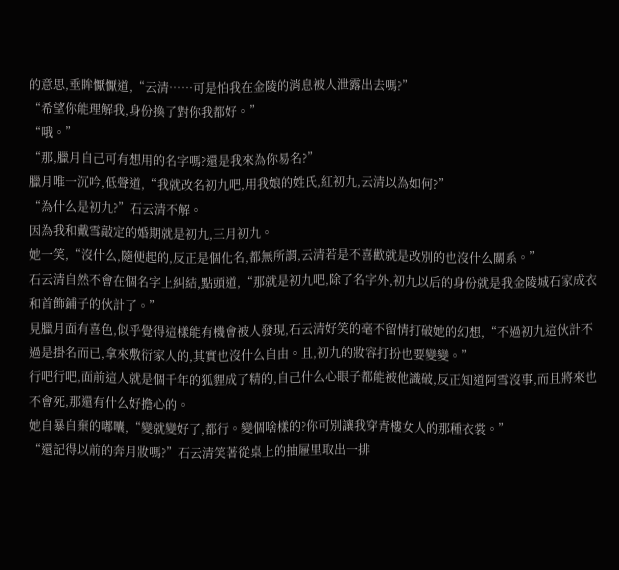的意思,垂眸懨懨道,“云清……可是怕我在金陵的消息被人泄露出去嗎?”
“希望你能理解我,身份換了對你我都好。”
“哦。”
“那,臘月自己可有想用的名字嗎?還是我來為你易名?”
臘月唯一沉吟,低聲道,“我就改名初九吧,用我娘的姓氏,紅初九,云清以為如何?”
“為什么是初九?”石云清不解。
因為我和戴雪敲定的婚期就是初九,三月初九。
她一笑,“沒什么,隨便起的,反正是個化名,都無所謂,云清若是不喜歡就是改別的也沒什么關系。”
石云清自然不會在個名字上糾結,點頭道,“那就是初九吧,除了名字外,初九以后的身份就是我金陵城石家成衣和首飾鋪子的伙計了。”
見臘月面有喜色,似乎覺得這樣能有機會被人發現,石云清好笑的毫不留情打破她的幻想,“不過初九這伙計不過是掛名而已,拿來敷衍家人的,其實也沒什么自由。且,初九的妝容打扮也要變變。”
行吧行吧,面前這人就是個千年的狐貍成了精的,自己什么心眼子都能被他識破,反正知道阿雪沒事,而且將來也不會死,那還有什么好擔心的。
她自暴自棄的嘟囔,“變就變好了,都行。變個啥樣的?你可別讓我穿青樓女人的那種衣裳。”
“還記得以前的奔月妝嗎?”石云清笑著從桌上的抽屜里取出一排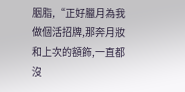胭脂,“正好臘月為我做個活招牌,那奔月妝和上次的額飾,一直都沒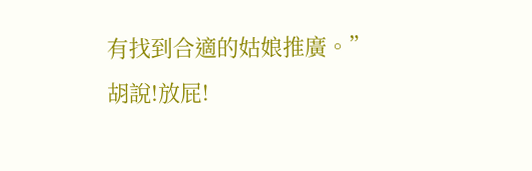有找到合適的姑娘推廣。”
胡說!放屁!